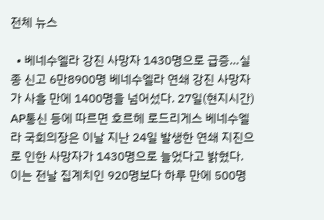전체 뉴스

  • 베네수엘라 강진 사망자 1430명으로 급증…실종 신고 6만8900명 베네수엘라 연쇄 강진 사망자가 사흘 만에 1400명을 넘어섰다. 27일(현지시간) AP통신 등에 따르면 호르헤 로드리게스 베네수엘라 국회의장은 이날 지난 24일 발생한 연쇄 지진으로 인한 사망자가 1430명으로 늘었다고 밝혔다. 이는 전날 집계치인 920명보다 하루 만에 500명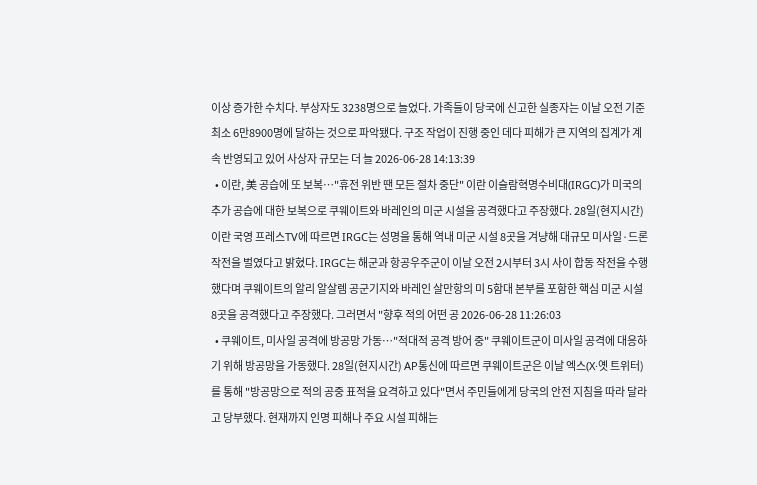이상 증가한 수치다. 부상자도 3238명으로 늘었다. 가족들이 당국에 신고한 실종자는 이날 오전 기준 최소 6만8900명에 달하는 것으로 파악됐다. 구조 작업이 진행 중인 데다 피해가 큰 지역의 집계가 계속 반영되고 있어 사상자 규모는 더 늘 2026-06-28 14:13:39
  • 이란, 美 공습에 또 보복…"휴전 위반 땐 모든 절차 중단" 이란 이슬람혁명수비대(IRGC)가 미국의 추가 공습에 대한 보복으로 쿠웨이트와 바레인의 미군 시설을 공격했다고 주장했다. 28일(현지시간) 이란 국영 프레스TV에 따르면 IRGC는 성명을 통해 역내 미군 시설 8곳을 겨냥해 대규모 미사일·드론 작전을 벌였다고 밝혔다. IRGC는 해군과 항공우주군이 이날 오전 2시부터 3시 사이 합동 작전을 수행했다며 쿠웨이트의 알리 알살렘 공군기지와 바레인 살만항의 미 5함대 본부를 포함한 핵심 미군 시설 8곳을 공격했다고 주장했다. 그러면서 "향후 적의 어떤 공 2026-06-28 11:26:03
  • 쿠웨이트, 미사일 공격에 방공망 가동…"적대적 공격 방어 중" 쿠웨이트군이 미사일 공격에 대응하기 위해 방공망을 가동했다. 28일(현지시간) AP통신에 따르면 쿠웨이트군은 이날 엑스(X·옛 트위터)를 통해 "방공망으로 적의 공중 표적을 요격하고 있다"면서 주민들에게 당국의 안전 지침을 따라 달라고 당부했다. 현재까지 인명 피해나 주요 시설 피해는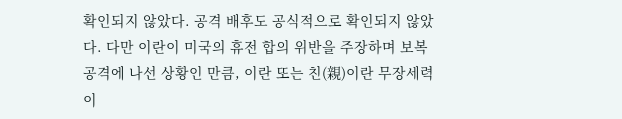확인되지 않았다. 공격 배후도 공식적으로 확인되지 않았다. 다만 이란이 미국의 휴전 합의 위반을 주장하며 보복 공격에 나선 상황인 만큼, 이란 또는 친(親)이란 무장세력이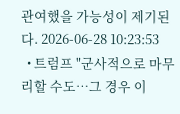관여했을 가능성이 제기된다. 2026-06-28 10:23:53
  • 트럼프 "군사적으로 마무리할 수도…그 경우 이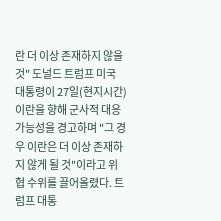란 더 이상 존재하지 않을 것" 도널드 트럼프 미국 대통령이 27일(현지시간) 이란을 향해 군사적 대응 가능성을 경고하며 "그 경우 이란은 더 이상 존재하지 않게 될 것"이라고 위협 수위를 끌어올렸다. 트럼프 대통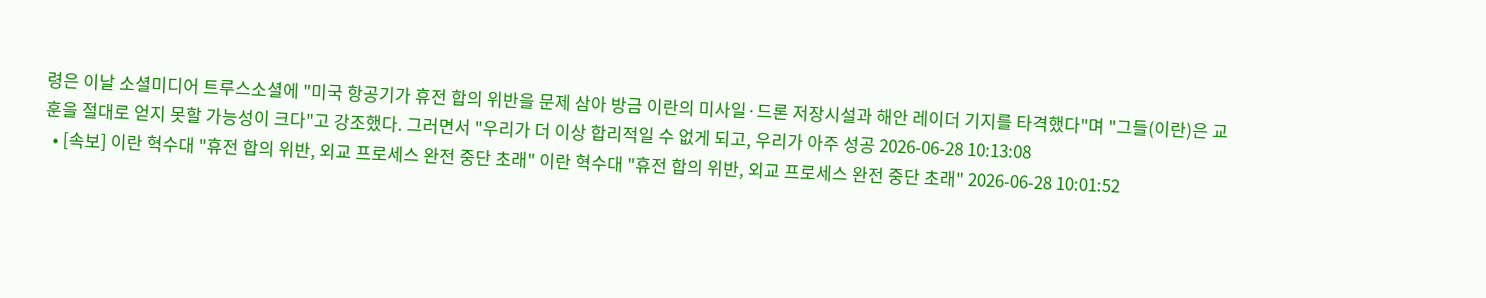령은 이날 소셜미디어 트루스소셜에 "미국 항공기가 휴전 합의 위반을 문제 삼아 방금 이란의 미사일·드론 저장시설과 해안 레이더 기지를 타격했다"며 "그들(이란)은 교훈을 절대로 얻지 못할 가능성이 크다"고 강조했다. 그러면서 "우리가 더 이상 합리적일 수 없게 되고, 우리가 아주 성공 2026-06-28 10:13:08
  • [속보] 이란 혁수대 "휴전 합의 위반, 외교 프로세스 완전 중단 초래" 이란 혁수대 "휴전 합의 위반, 외교 프로세스 완전 중단 초래" 2026-06-28 10:01:52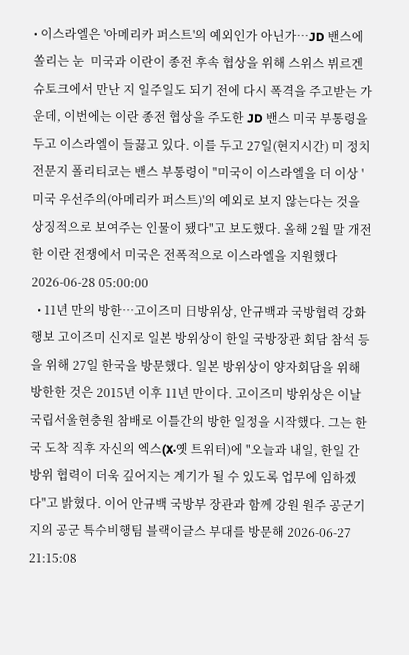• 이스라엘은 '아메리카 퍼스트'의 예외인가 아닌가…JD 밴스에 쏠리는 눈  미국과 이란이 종전 후속 협상을 위해 스위스 뷔르겐슈토크에서 만난 지 일주일도 되기 전에 다시 폭격을 주고받는 가운데, 이번에는 이란 종전 협상을 주도한 JD 밴스 미국 부통령을 두고 이스라엘이 들끓고 있다. 이를 두고 27일(현지시간) 미 정치전문지 폴리티코는 밴스 부통령이 "미국이 이스라엘을 더 이상 '미국 우선주의(아메리카 퍼스트)'의 예외로 보지 않는다는 것을 상징적으로 보여주는 인물이 됐다"고 보도했다. 올해 2월 말 개전한 이란 전쟁에서 미국은 전폭적으로 이스라엘을 지원했다 2026-06-28 05:00:00
  • 11년 만의 방한…고이즈미 日방위상, 안규백과 국방협력 강화 행보 고이즈미 신지로 일본 방위상이 한일 국방장관 회담 참석 등을 위해 27일 한국을 방문했다. 일본 방위상이 양자회담을 위해 방한한 것은 2015년 이후 11년 만이다. 고이즈미 방위상은 이날 국립서울현충원 참배로 이틀간의 방한 일정을 시작했다. 그는 한국 도착 직후 자신의 엑스(X·옛 트위터)에 "오늘과 내일, 한일 간 방위 협력이 더욱 깊어지는 계기가 될 수 있도록 업무에 임하겠다"고 밝혔다. 이어 안규백 국방부 장관과 함께 강원 원주 공군기지의 공군 특수비행팀 블랙이글스 부대를 방문해 2026-06-27 21:15:08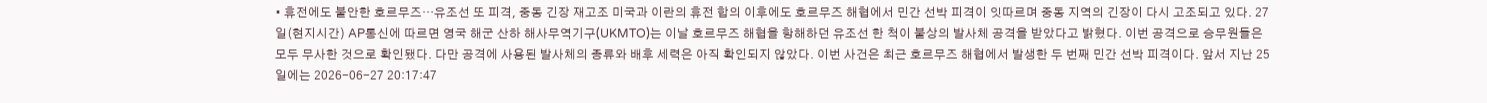• 휴전에도 불안한 호르무즈…유조선 또 피격, 중동 긴장 재고조 미국과 이란의 휴전 합의 이후에도 호르무즈 해협에서 민간 선박 피격이 잇따르며 중동 지역의 긴장이 다시 고조되고 있다. 27일(현지시간) AP통신에 따르면 영국 해군 산하 해사무역기구(UKMTO)는 이날 호르무즈 해협을 항해하던 유조선 한 척이 불상의 발사체 공격을 받았다고 밝혔다. 이번 공격으로 승무원들은 모두 무사한 것으로 확인됐다. 다만 공격에 사용된 발사체의 종류와 배후 세력은 아직 확인되지 않았다. 이번 사건은 최근 호르무즈 해협에서 발생한 두 번째 민간 선박 피격이다. 앞서 지난 25일에는 2026-06-27 20:17:47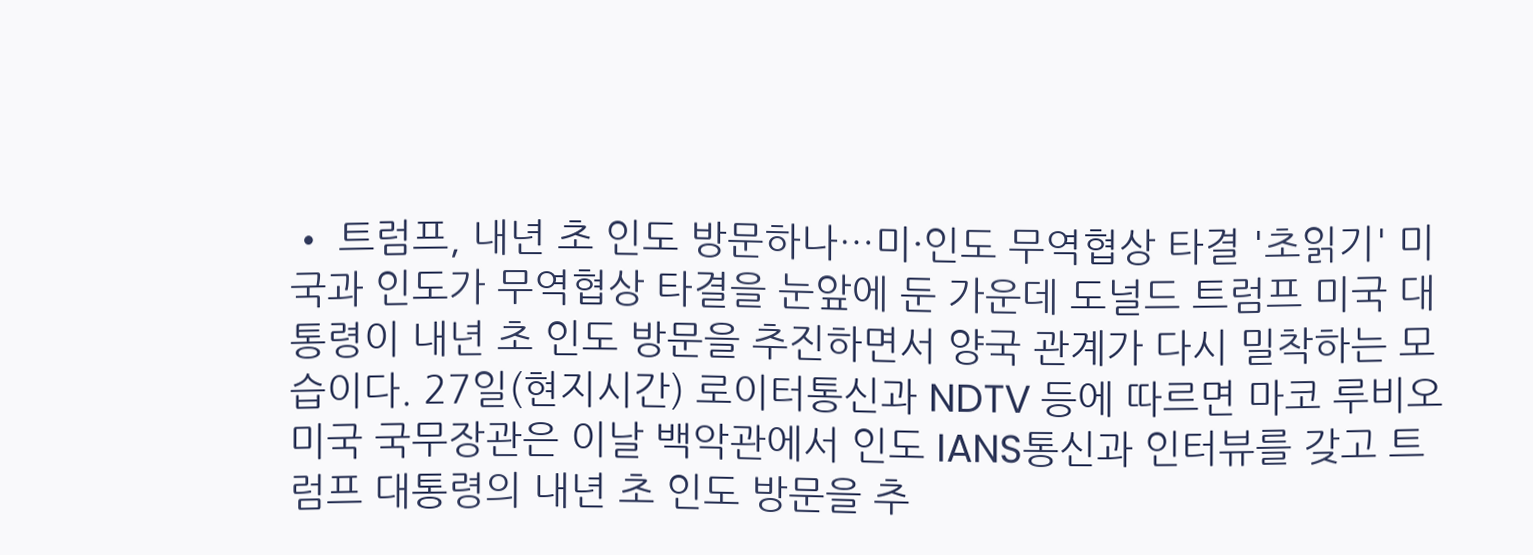• 트럼프, 내년 초 인도 방문하나…미·인도 무역협상 타결 '초읽기' 미국과 인도가 무역협상 타결을 눈앞에 둔 가운데 도널드 트럼프 미국 대통령이 내년 초 인도 방문을 추진하면서 양국 관계가 다시 밀착하는 모습이다. 27일(현지시간) 로이터통신과 NDTV 등에 따르면 마코 루비오 미국 국무장관은 이날 백악관에서 인도 IANS통신과 인터뷰를 갖고 트럼프 대통령의 내년 초 인도 방문을 추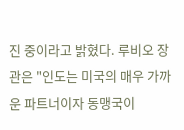진 중이라고 밝혔다. 루비오 장관은 "인도는 미국의 매우 가까운 파트너이자 동맹국이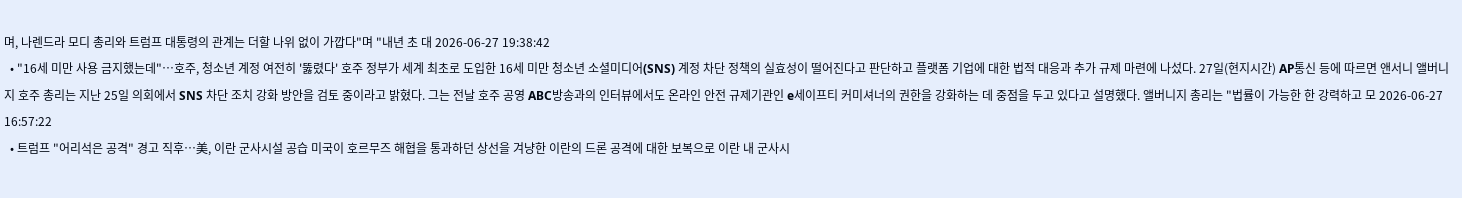며, 나렌드라 모디 총리와 트럼프 대통령의 관계는 더할 나위 없이 가깝다"며 "내년 초 대 2026-06-27 19:38:42
  • "16세 미만 사용 금지했는데"…호주, 청소년 계정 여전히 '뚫렸다' 호주 정부가 세계 최초로 도입한 16세 미만 청소년 소셜미디어(SNS) 계정 차단 정책의 실효성이 떨어진다고 판단하고 플랫폼 기업에 대한 법적 대응과 추가 규제 마련에 나섰다. 27일(현지시간) AP통신 등에 따르면 앤서니 앨버니지 호주 총리는 지난 25일 의회에서 SNS 차단 조치 강화 방안을 검토 중이라고 밝혔다. 그는 전날 호주 공영 ABC방송과의 인터뷰에서도 온라인 안전 규제기관인 e세이프티 커미셔너의 권한을 강화하는 데 중점을 두고 있다고 설명했다. 앨버니지 총리는 "법률이 가능한 한 강력하고 모 2026-06-27 16:57:22
  • 트럼프 "어리석은 공격" 경고 직후…美, 이란 군사시설 공습 미국이 호르무즈 해협을 통과하던 상선을 겨냥한 이란의 드론 공격에 대한 보복으로 이란 내 군사시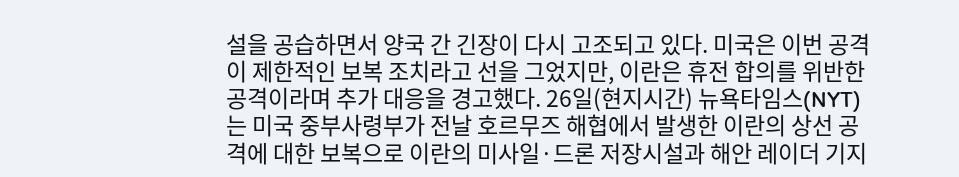설을 공습하면서 양국 간 긴장이 다시 고조되고 있다. 미국은 이번 공격이 제한적인 보복 조치라고 선을 그었지만, 이란은 휴전 합의를 위반한 공격이라며 추가 대응을 경고했다. 26일(현지시간) 뉴욕타임스(NYT)는 미국 중부사령부가 전날 호르무즈 해협에서 발생한 이란의 상선 공격에 대한 보복으로 이란의 미사일·드론 저장시설과 해안 레이더 기지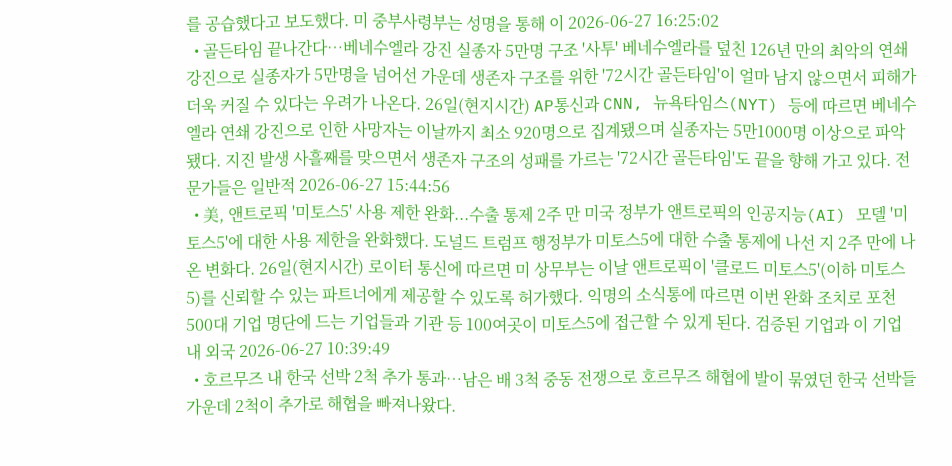를 공습했다고 보도했다. 미 중부사령부는 성명을 통해 이 2026-06-27 16:25:02
  • 골든타임 끝나간다…베네수엘라 강진 실종자 5만명 구조 '사투' 베네수엘라를 덮친 126년 만의 최악의 연쇄 강진으로 실종자가 5만명을 넘어선 가운데 생존자 구조를 위한 '72시간 골든타임'이 얼마 남지 않으면서 피해가 더욱 커질 수 있다는 우려가 나온다. 26일(현지시간) AP통신과 CNN, 뉴욕타임스(NYT) 등에 따르면 베네수엘라 연쇄 강진으로 인한 사망자는 이날까지 최소 920명으로 집계됐으며 실종자는 5만1000명 이상으로 파악됐다. 지진 발생 사흘째를 맞으면서 생존자 구조의 성패를 가르는 '72시간 골든타임'도 끝을 향해 가고 있다. 전문가들은 일반적 2026-06-27 15:44:56
  • 美, 앤트로픽 '미토스5' 사용 제한 완화...수출 통제 2주 만 미국 정부가 앤트로픽의 인공지능(AI) 모델 '미토스5'에 대한 사용 제한을 완화했다. 도널드 트럼프 행정부가 미토스5에 대한 수출 통제에 나선 지 2주 만에 나온 변화다. 26일(현지시간) 로이터 통신에 따르면 미 상무부는 이날 앤트로픽이 '클로드 미토스5'(이하 미토스5)를 신뢰할 수 있는 파트너에게 제공할 수 있도록 허가했다. 익명의 소식통에 따르면 이번 완화 조치로 포천 500대 기업 명단에 드는 기업들과 기관 등 100여곳이 미토스5에 접근할 수 있게 된다. 검증된 기업과 이 기업 내 외국 2026-06-27 10:39:49
  • 호르무즈 내 한국 선박 2척 추가 통과…남은 배 3척 중동 전쟁으로 호르무즈 해협에 발이 묶였던 한국 선박들 가운데 2척이 추가로 해협을 빠져나왔다.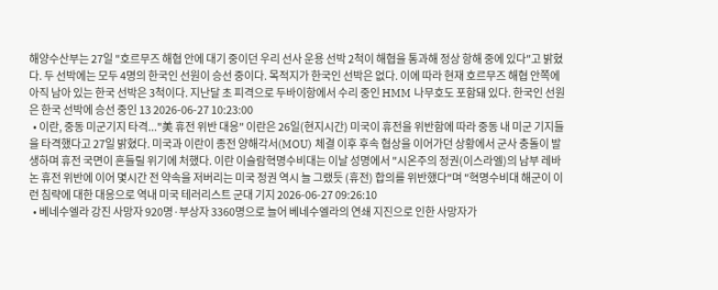해양수산부는 27일 "호르무즈 해협 안에 대기 중이던 우리 선사 운용 선박 2척이 해협을 통과해 정상 항해 중에 있다"고 밝혔다. 두 선박에는 모두 4명의 한국인 선원이 승선 중이다. 목적지가 한국인 선박은 없다. 이에 따라 현재 호르무즈 해협 안쪽에 아직 남아 있는 한국 선박은 3척이다. 지난달 초 피격으로 두바이항에서 수리 중인 HMM 나무호도 포함돼 있다. 한국인 선원은 한국 선박에 승선 중인 13 2026-06-27 10:23:00
  • 이란, 중동 미군기지 타격..."美 휴전 위반 대응" 이란은 26일(현지시간) 미국이 휴전을 위반함에 따라 중동 내 미군 기지들을 타격했다고 27일 밝혔다. 미국과 이란이 종전 양해각서(MOU) 체결 이후 후속 협상을 이어가던 상황에서 군사 충돌이 발생하며 휴전 국면이 흔들릴 위기에 처했다. 이란 이슬람혁명수비대는 이날 성명에서 "시온주의 정권(이스라엘)의 남부 레바논 휴전 위반에 이어 몇시간 전 약속을 저버리는 미국 정권 역시 늘 그랬듯 (휴전) 합의를 위반했다"며 "혁명수비대 해군이 이런 침략에 대한 대응으로 역내 미국 테러리스트 군대 기지 2026-06-27 09:26:10
  • 베네수엘라 강진 사망자 920명·부상자 3360명으로 늘어 베네수엘라의 연쇄 지진으로 인한 사망자가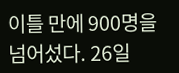이틀 만에 900명을 넘어섰다. 26일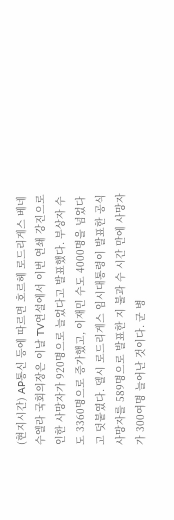(현지시간) AP통신 등에 따르면 호르헤 로드리게스 베네수엘라 국회의장은 이날 TV연설에서 이번 연쇄 강진으로 인한 사망자가 920명으로 늘었다고 발표했다. 부상자 수도 3360명으로 증가했고, 이재민 수도 4000명을 넘었다고 덧붙였다. 델시 로드리게스 임시대통령이 발표한 공식 사망자를 589명으로 발표한 지 불과 수 시간 만에 사망자가 300여명 늘어난 것이다. 군 병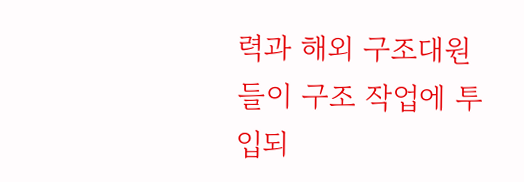력과 해외 구조대원들이 구조 작업에 투입되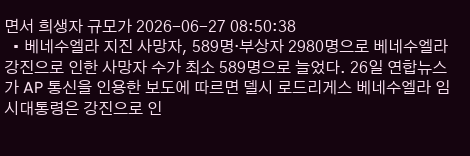면서 희생자 규모가 2026-06-27 08:50:38
  • 베네수엘라 지진 사망자, 589명·부상자 2980명으로 베네수엘라 강진으로 인한 사망자 수가 최소 589명으로 늘었다. 26일 연합뉴스가 AP 통신을 인용한 보도에 따르면 델시 로드리게스 베네수엘라 임시대통령은 강진으로 인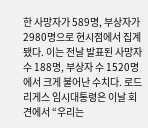한 사망자가 589명, 부상자가 2980명으로 현시점에서 집계됐다. 이는 전날 발표된 사망자 수 188명, 부상자 수 1520명에서 크게 불어난 수치다. 로드리게스 임시대통령은 이날 회견에서 “우리는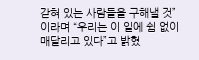갇혀 있는 사람들을 구해낼 것”이라며 “우리는 이 일에 쉼 없이 매달리고 있다”고 밝혔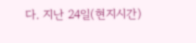다. 지난 24일(현지시간)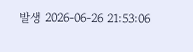발생 2026-06-26 21:53:06